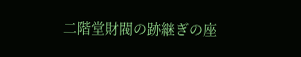二階堂財閥の跡継ぎの座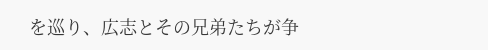を巡り、広志とその兄弟たちが争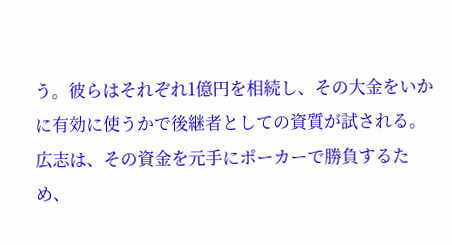う。彼らはそれぞれ1億円を相続し、その大金をいかに有効に使うかで後継者としての資質が試される。広志は、その資金を元手にポーカーで勝負するため、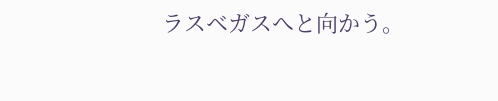ラスベガスへと向かう。